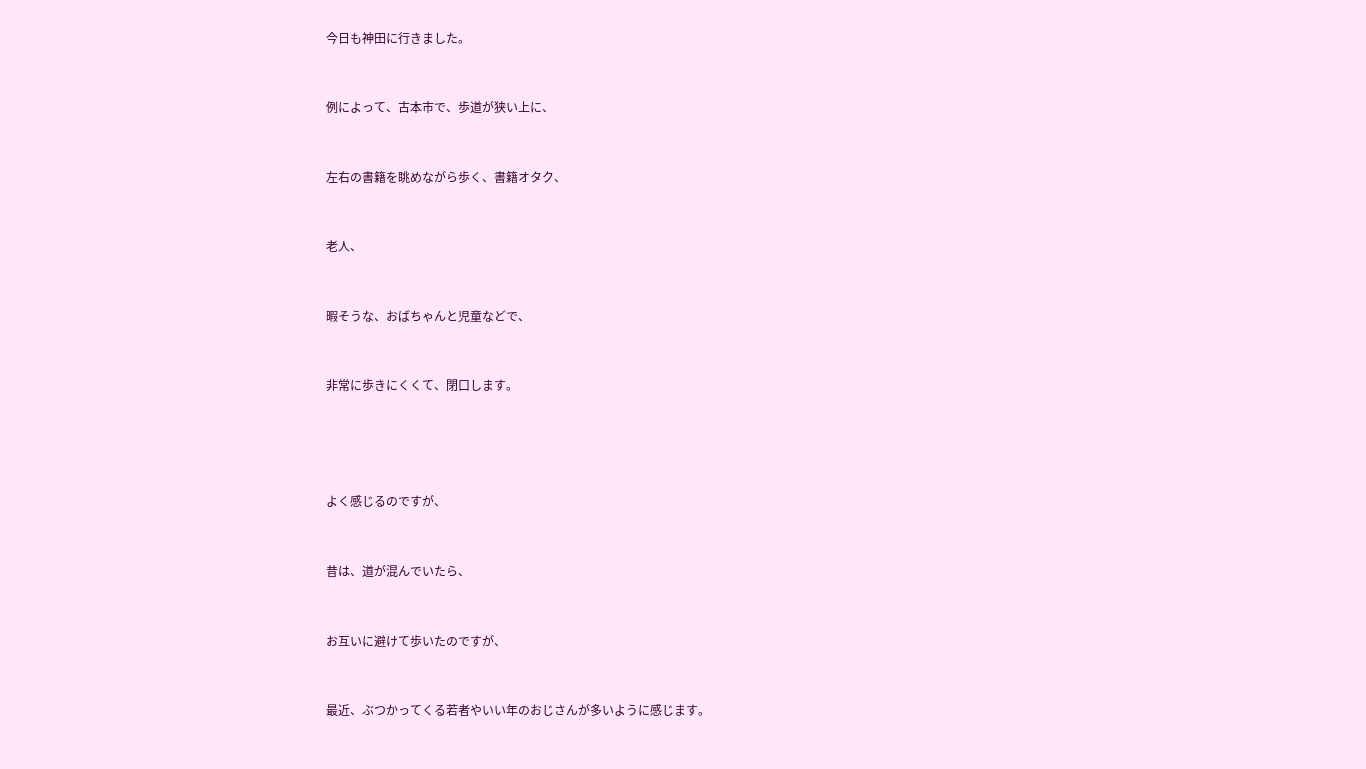今日も神田に行きました。


例によって、古本市で、歩道が狭い上に、


左右の書籍を眺めながら歩く、書籍オタク、


老人、


暇そうな、おばちゃんと児童などで、


非常に歩きにくくて、閉口します。




よく感じるのですが、


昔は、道が混んでいたら、


お互いに避けて歩いたのですが、


最近、ぶつかってくる若者やいい年のおじさんが多いように感じます。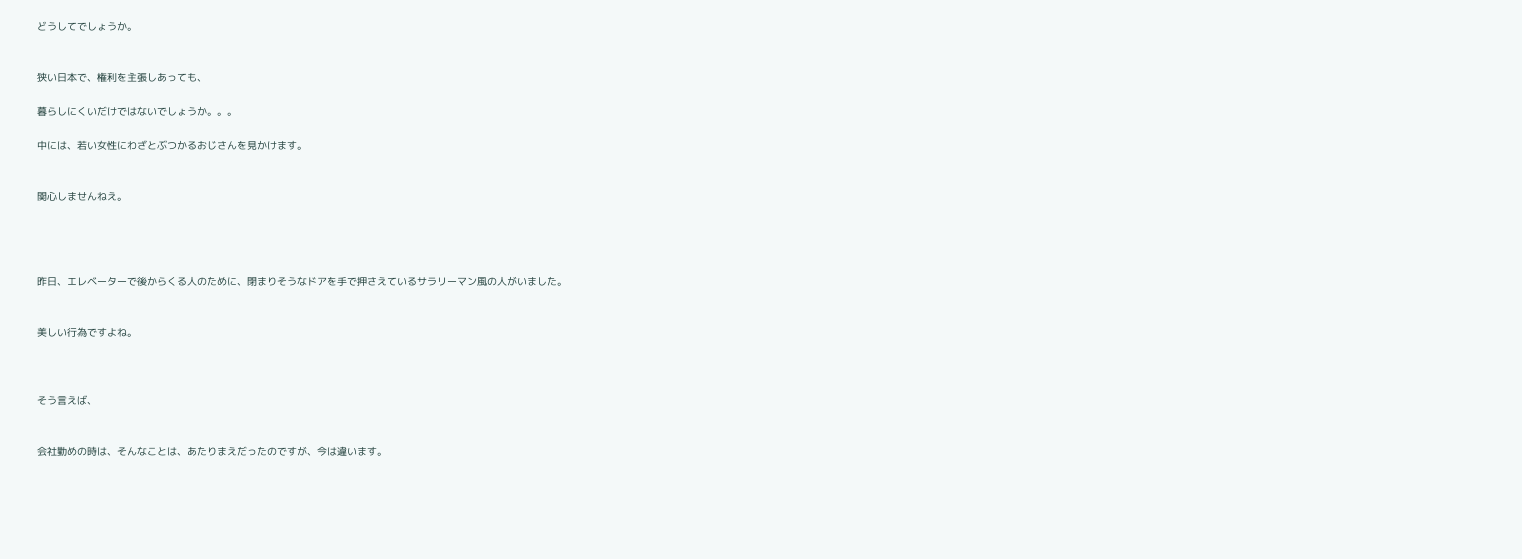どうしてでしょうか。


狭い日本で、権利を主張しあっても、

暮らしにくいだけではないでしょうか。。。

中には、若い女性にわざとぶつかるおじさんを見かけます。


関心しませんねえ。




昨日、エレベーターで後からくる人のために、閉まりそうなドアを手で押さえているサラリーマン風の人がいました。


美しい行為ですよね。



そう言えば、


会社勤めの時は、そんなことは、あたりまえだったのですが、今は違います。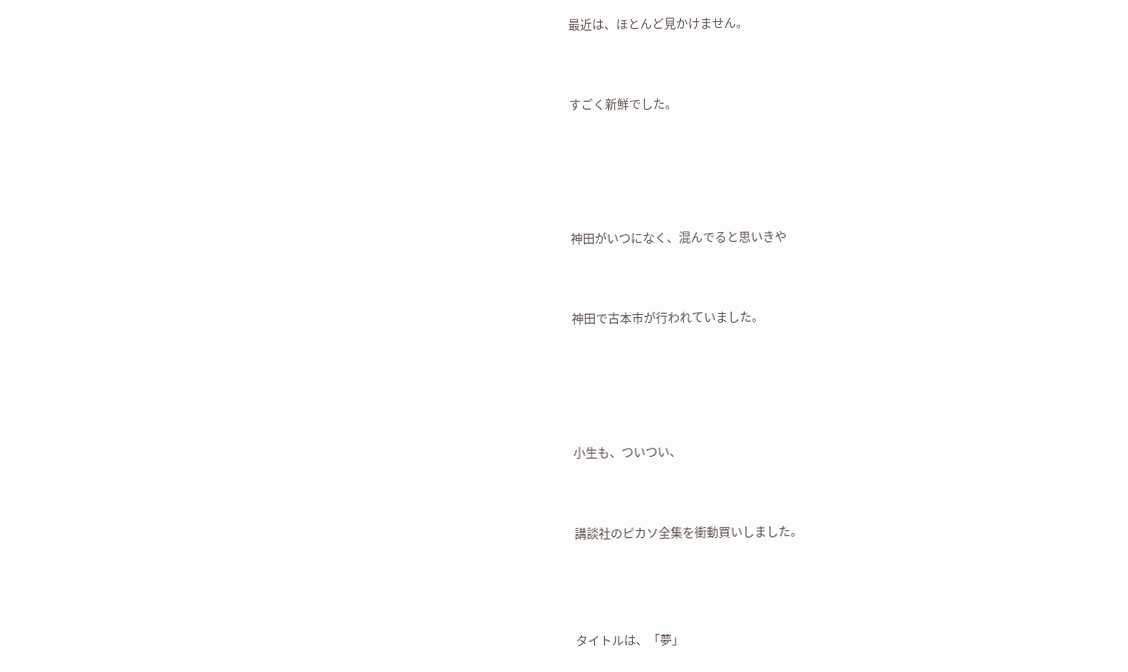最近は、ほとんど見かけません。


すごく新鮮でした。




神田がいつになく、混んでると思いきや


神田で古本市が行われていました。




小生も、ついつい、


講談社のピカソ全集を衝動買いしました。



タイトルは、「夢」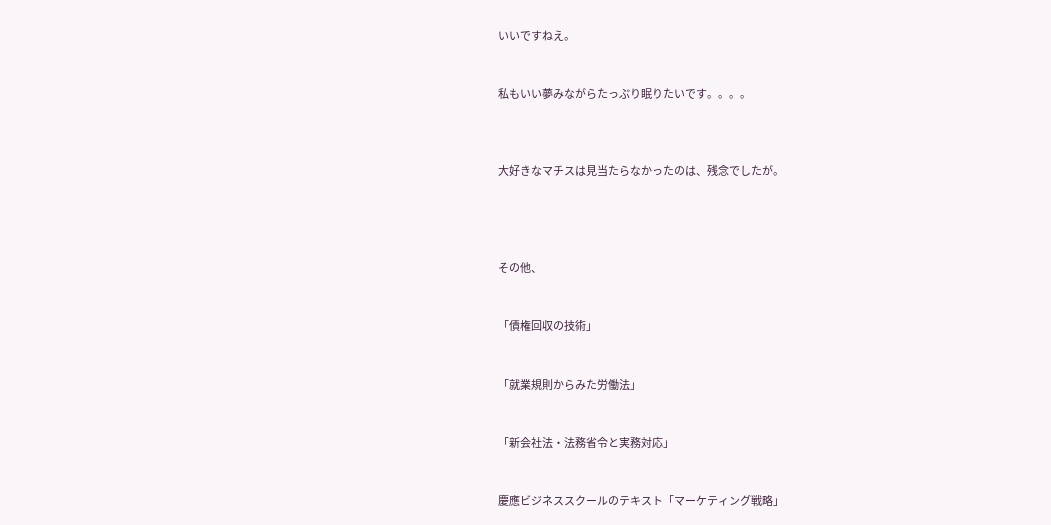いいですねえ。


私もいい夢みながらたっぷり眠りたいです。。。。



大好きなマチスは見当たらなかったのは、残念でしたが。




その他、


「債権回収の技術」


「就業規則からみた労働法」


「新会社法・法務省令と実務対応」


慶應ビジネススクールのテキスト「マーケティング戦略」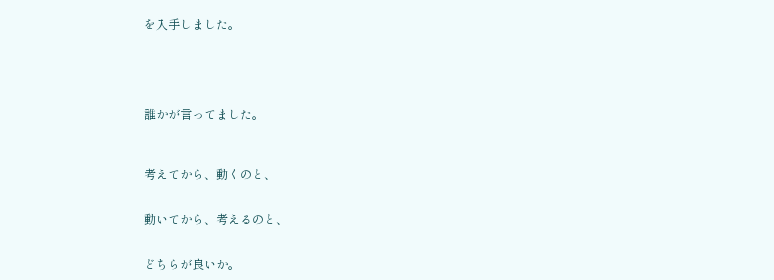を入手しました。





誰かが言ってました。



考えてから、動くのと、


動いてから、考えるのと、


どちらが良いか。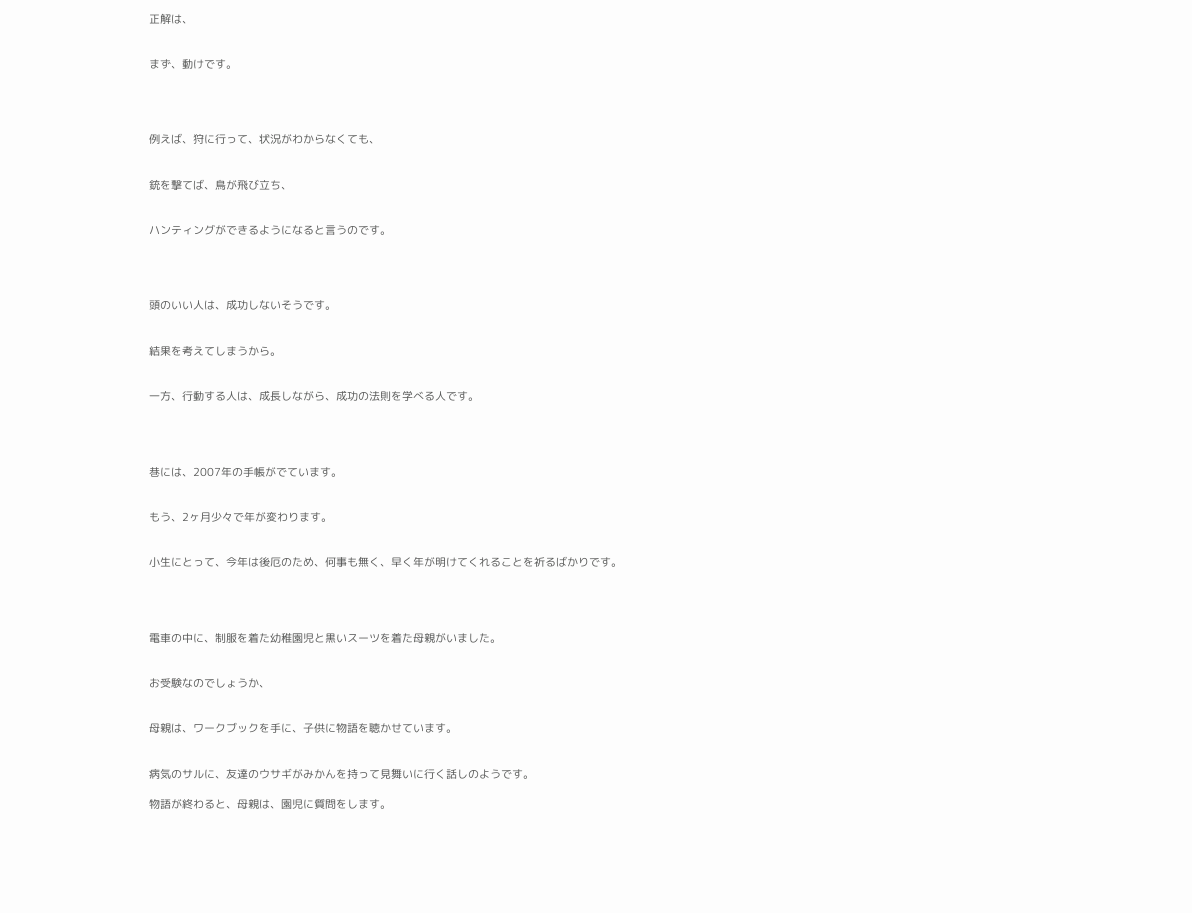正解は、


まず、動けです。




例えば、狩に行って、状況がわからなくても、


銃を撃てば、鳥が飛び立ち、


ハンティングができるようになると言うのです。




頭のいい人は、成功しないそうです。


結果を考えてしまうから。


一方、行動する人は、成長しながら、成功の法則を学べる人です。




巷には、2007年の手帳がでています。


もう、2ヶ月少々で年が変わります。


小生にとって、今年は後厄のため、何事も無く、早く年が明けてくれることを祈るばかりです。




電車の中に、制服を着た幼稚園児と黒いスーツを着た母親がいました。


お受験なのでしょうか、


母親は、ワークブックを手に、子供に物語を聴かせています。


病気のサルに、友達のウサギがみかんを持って見舞いに行く話しのようです。

物語が終わると、母親は、園児に質問をします。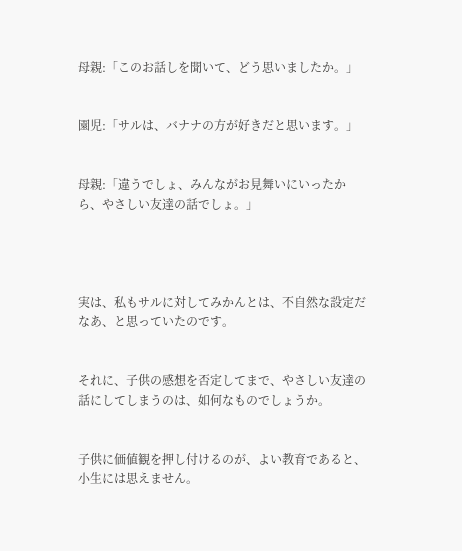母親:「このお話しを聞いて、どう思いましたか。」


園児:「サルは、バナナの方が好きだと思います。」


母親:「違うでしょ、みんながお見舞いにいったから、やさしい友達の話でしょ。」




実は、私もサルに対してみかんとは、不自然な設定だなあ、と思っていたのです。


それに、子供の感想を否定してまで、やさしい友達の話にしてしまうのは、如何なものでしょうか。


子供に価値観を押し付けるのが、よい教育であると、小生には思えません。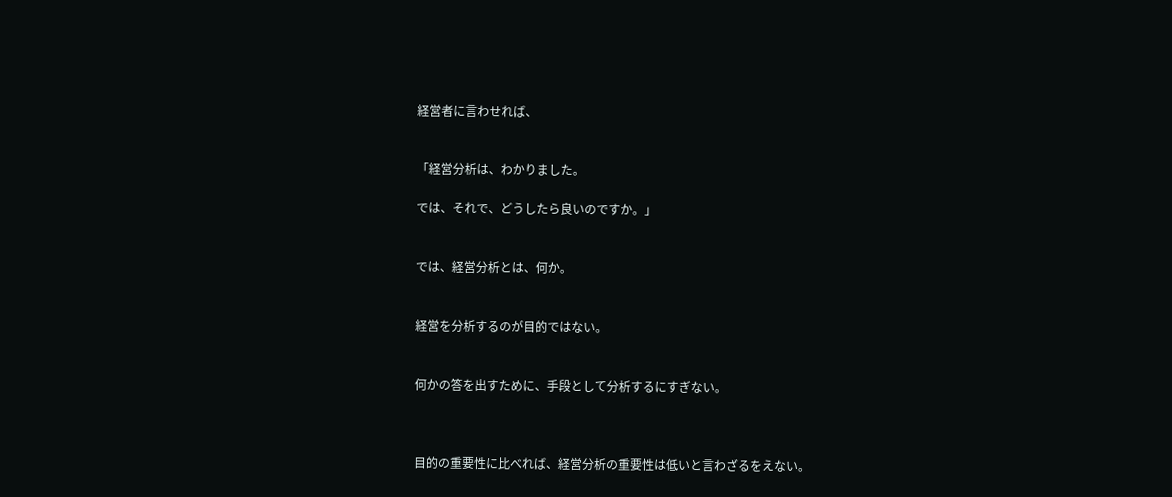経営者に言わせれば、


「経営分析は、わかりました。

では、それで、どうしたら良いのですか。」


では、経営分析とは、何か。


経営を分析するのが目的ではない。


何かの答を出すために、手段として分析するにすぎない。



目的の重要性に比べれば、経営分析の重要性は低いと言わざるをえない。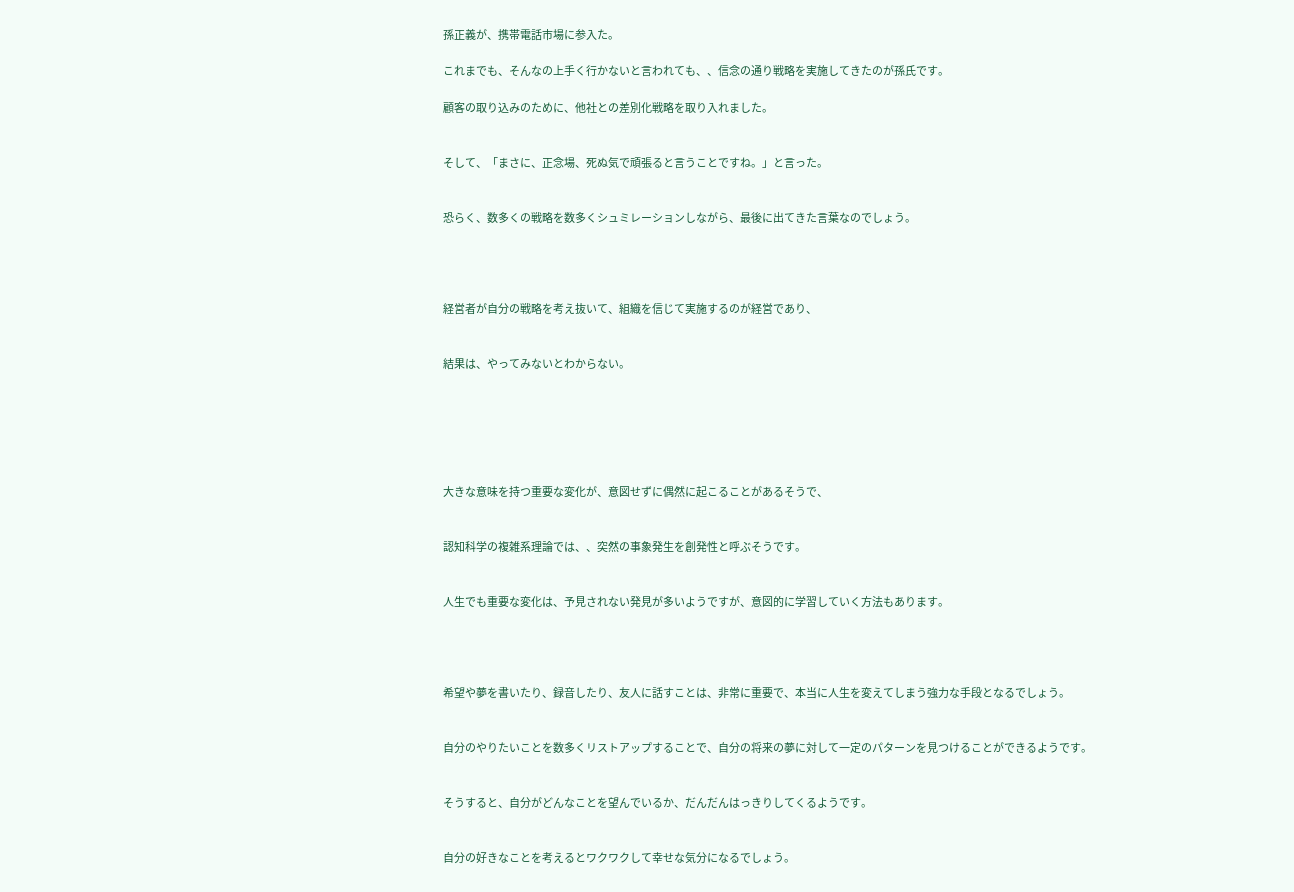孫正義が、携帯電話市場に参入た。

これまでも、そんなの上手く行かないと言われても、、信念の通り戦略を実施してきたのが孫氏です。

顧客の取り込みのために、他社との差別化戦略を取り入れました。


そして、「まさに、正念場、死ぬ気で頑張ると言うことですね。」と言った。


恐らく、数多くの戦略を数多くシュミレーションしながら、最後に出てきた言葉なのでしょう。




経営者が自分の戦略を考え抜いて、組織を信じて実施するのが経営であり、


結果は、やってみないとわからない。






大きな意味を持つ重要な変化が、意図せずに偶然に起こることがあるそうで、


認知科学の複雑系理論では、、突然の事象発生を創発性と呼ぶそうです。


人生でも重要な変化は、予見されない発見が多いようですが、意図的に学習していく方法もあります。




希望や夢を書いたり、録音したり、友人に話すことは、非常に重要で、本当に人生を変えてしまう強力な手段となるでしょう。


自分のやりたいことを数多くリストアップすることで、自分の将来の夢に対して一定のパターンを見つけることができるようです。


そうすると、自分がどんなことを望んでいるか、だんだんはっきりしてくるようです。


自分の好きなことを考えるとワクワクして幸せな気分になるでしょう。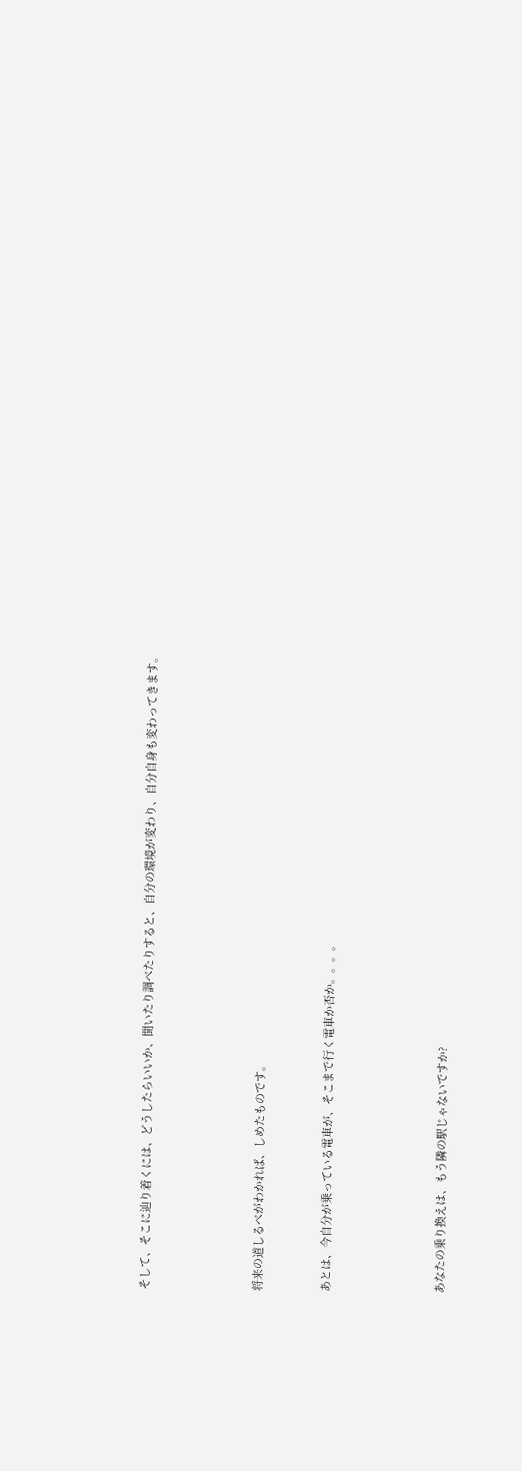そして、そこに辿り着くには、どうしたらいいか、聞いたり調べたりすると、自分の環境が変わり、自分自身も変わってきます。




将来の道しるべがわかれば、しめたものです。


あとは、今自分が乗っている電車が、そこまで行く電車か否か。。。。




あなたの乗り換えは、もう隣の駅じゃないですか?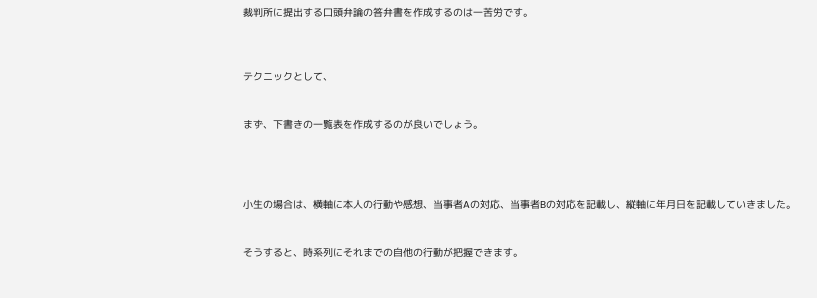裁判所に提出する口頭弁論の答弁書を作成するのは一苦労です。



テクニックとして、


まず、下書きの一覧表を作成するのが良いでしょう。




小生の場合は、横軸に本人の行動や感想、当事者Aの対応、当事者Bの対応を記載し、縦軸に年月日を記載していきました。


そうすると、時系列にそれまでの自他の行動が把握できます。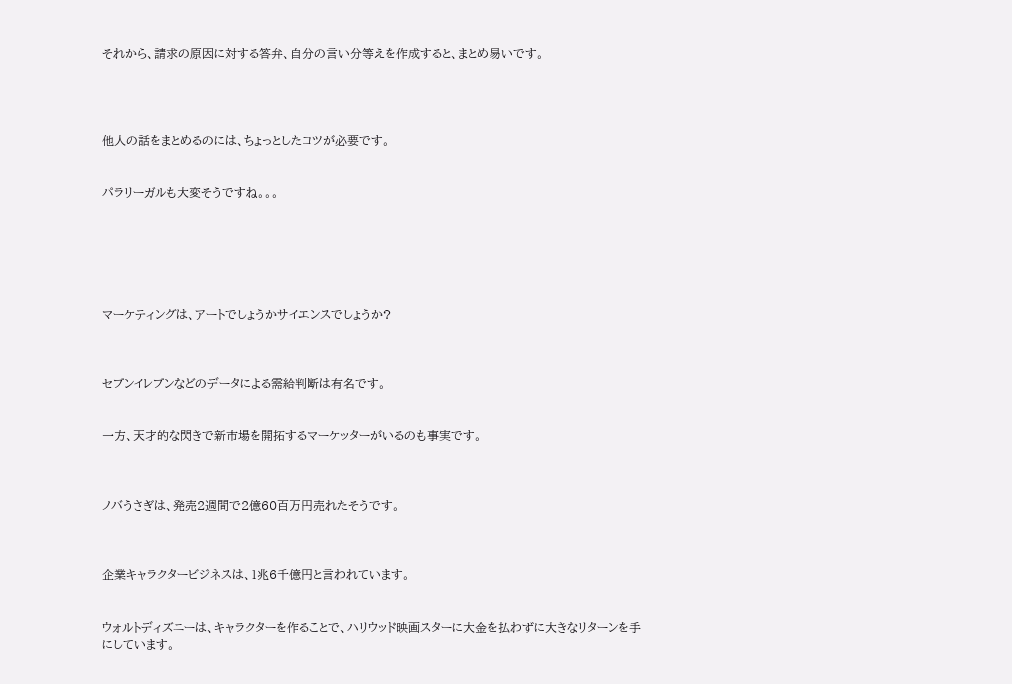それから、請求の原因に対する答弁、自分の言い分等えを作成すると、まとめ易いです。




他人の話をまとめるのには、ちょっとしたコツが必要です。


パラリーガルも大変そうですね。。。






マーケティングは、アートでしょうかサイエンスでしょうか?



セブンイレブンなどのデータによる需給判断は有名です。


一方、天才的な閃きで新市場を開拓するマーケッターがいるのも事実です。



ノバうさぎは、発売2週間で2億60百万円売れたそうです。



企業キャラクタービジネスは、1兆6千億円と言われています。


ウォルトディズニーは、キャラクターを作ることで、ハリウッド映画スターに大金を払わずに大きなリターンを手にしています。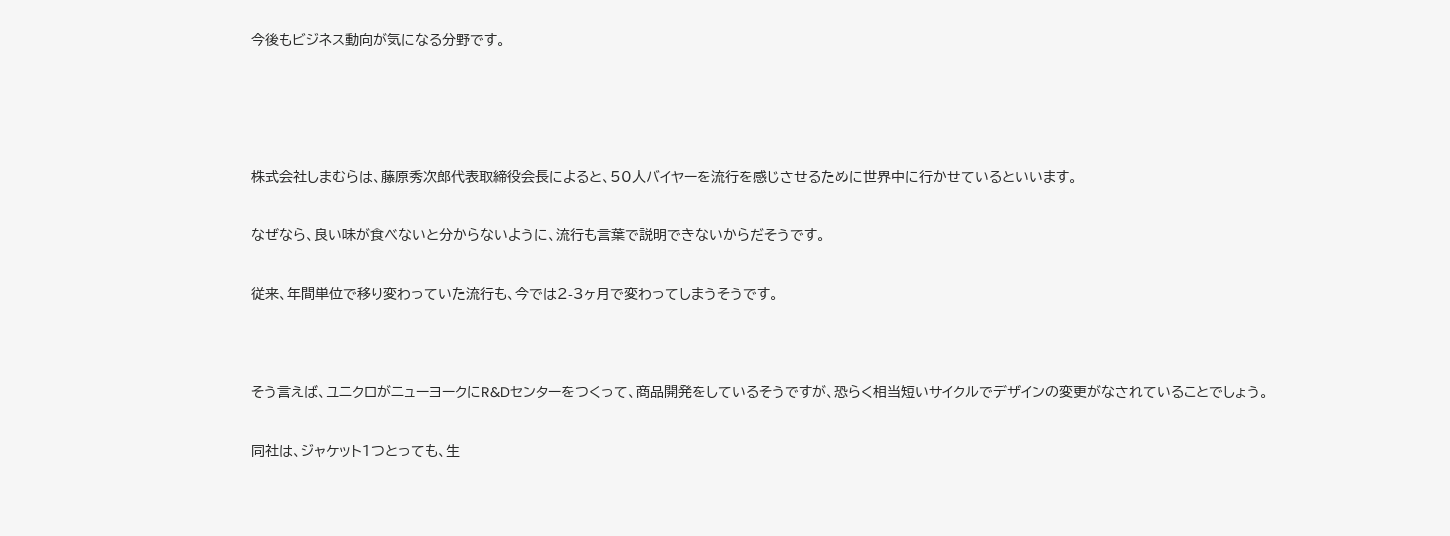今後もビジネス動向が気になる分野です。






株式会社しまむらは、藤原秀次郎代表取締役会長によると、50人バイヤーを流行を感じさせるために世界中に行かせているといいます。


なぜなら、良い味が食べないと分からないように、流行も言葉で説明できないからだそうです。


従来、年間単位で移り変わっていた流行も、今では2-3ヶ月で変わってしまうそうです。




そう言えば、ユニクロがニューヨークにR&Dセンターをつくって、商品開発をしているそうですが、恐らく相当短いサイクルでデザインの変更がなされていることでしょう。


同社は、ジャケット1つとっても、生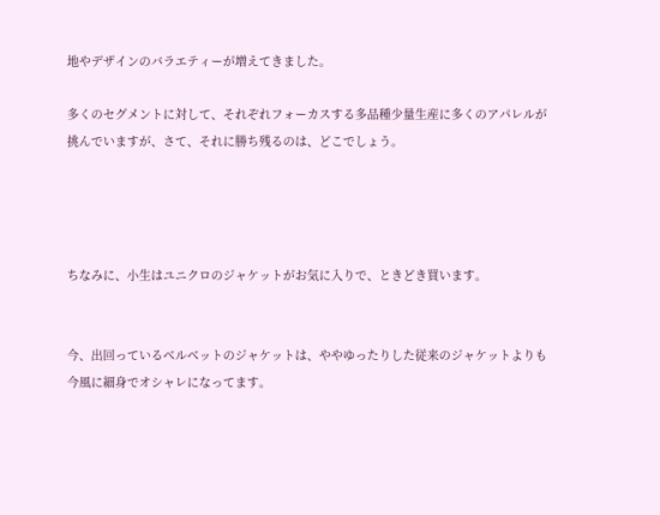地やデザインのバラエティーが増えてきました。

多くのセグメントに対して、それぞれフォーカスする多品種少量生産に多くのアパレルが挑んでいますが、さて、それに勝ち残るのは、どこでしょう。




ちなみに、小生はユニクロのジャケットがお気に入りで、ときどき買います。


今、出回っているベルベットのジャケットは、ややゆったりした従来のジャケットよりも今風に細身でオシャレになってます。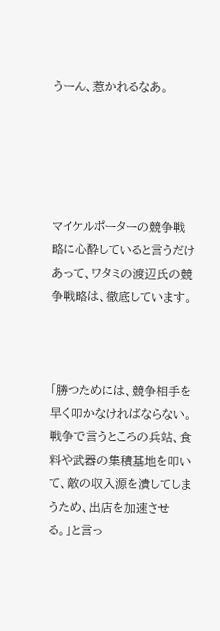うーん、惹かれるなあ。





マイケルポーターの競争戦略に心酔していると言うだけあって、ワタミの渡辺氏の競争戦略は、徹底しています。



「勝つためには、競争相手を早く叩かなければならない。戦争で言うところの兵站、食料や武器の集積基地を叩いて、敵の収入源を潰してしまうため、出店を加速させる。」と言っ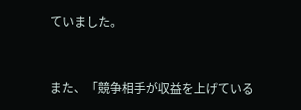ていました。


また、「競争相手が収益を上げている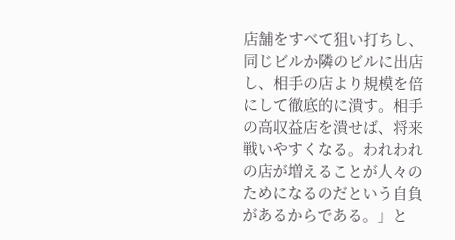店舗をすべて狙い打ちし、同じビルか隣のビルに出店し、相手の店より規模を倍にして徹底的に潰す。相手の高収益店を潰せば、将来戦いやすくなる。われわれの店が増えることが人々のためになるのだという自負があるからである。」と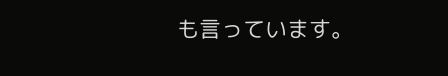も言っています。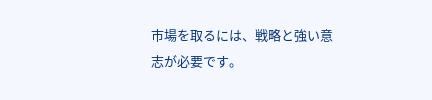市場を取るには、戦略と強い意志が必要です。